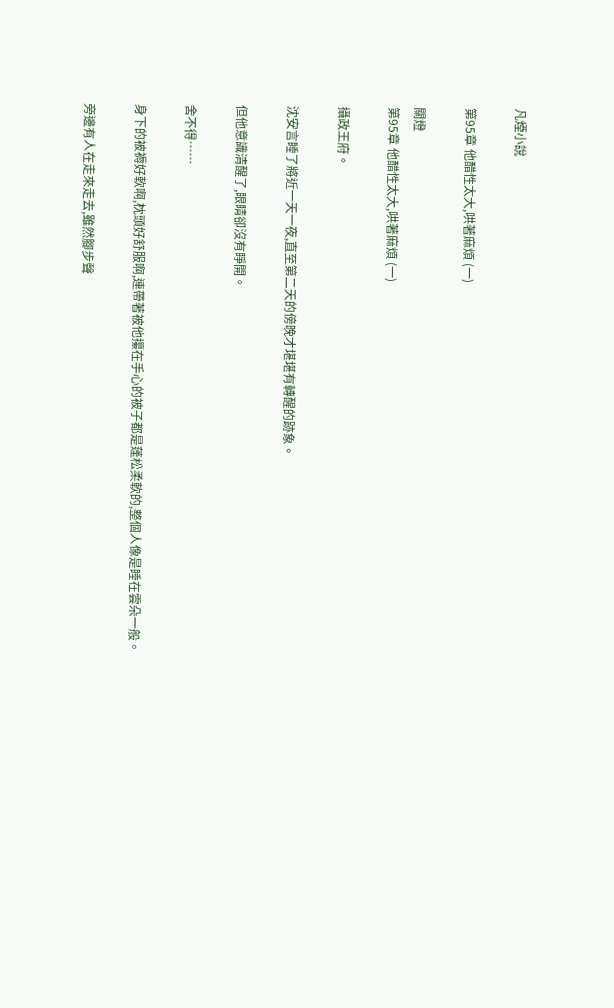凡煙小說

第95章 他醋性太大,哄著麻煩 (一)

關燈
第95章 他醋性太大,哄著麻煩 (一)

攝政王府。

沈安言睡了將近一天一夜,直至第二天的傍晚才堪堪有轉醒的跡象。

但他意識清醒了,眼睛卻沒有睜開。

舍不得……

身下的被褥好軟啊,枕頭好舒服啊,連帶著被他攥在手心的被子都是蓬松柔軟的,整個人像是睡在雲朵一般。

旁邊有人在走來走去,雖然腳步聲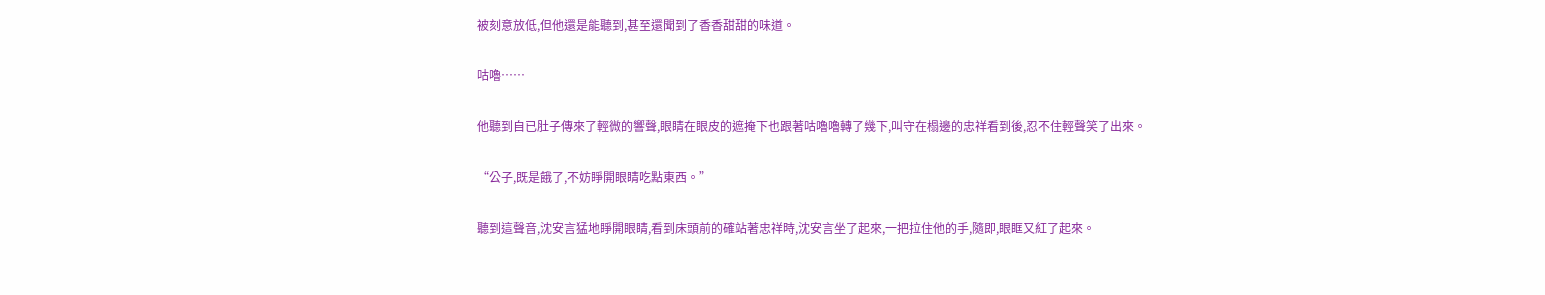被刻意放低,但他還是能聽到,甚至還聞到了香香甜甜的味道。

咕嚕……

他聽到自已肚子傳來了輕微的響聲,眼睛在眼皮的遮掩下也跟著咕嚕嚕轉了幾下,叫守在榻邊的忠祥看到後,忍不住輕聲笑了出來。

“公子,既是餓了,不妨睜開眼睛吃點東西。”

聽到這聲音,沈安言猛地睜開眼睛,看到床頭前的確站著忠祥時,沈安言坐了起來,一把拉住他的手,隨即,眼眶又紅了起來。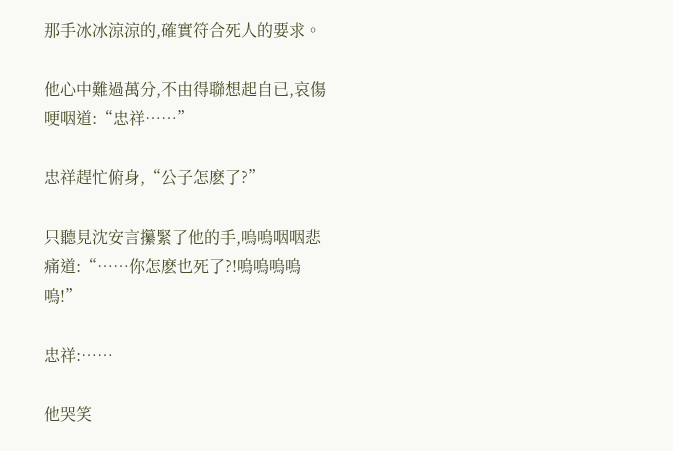那手冰冰涼涼的,確實符合死人的要求。

他心中難過萬分,不由得聯想起自已,哀傷哽咽道:“忠祥……”

忠祥趕忙俯身,“公子怎麽了?”

只聽見沈安言攥緊了他的手,嗚嗚咽咽悲痛道:“……你怎麽也死了?!嗚嗚嗚嗚嗚!”

忠祥:……

他哭笑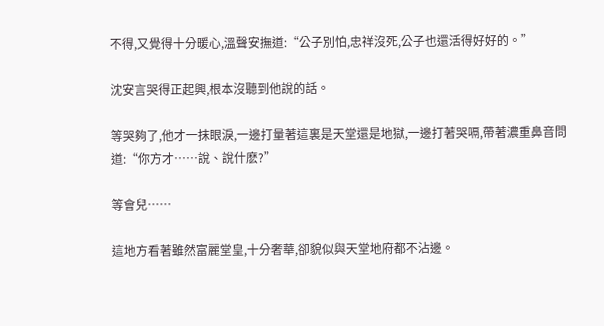不得,又覺得十分暖心,溫聲安撫道:“公子別怕,忠祥沒死,公子也還活得好好的。”

沈安言哭得正起興,根本沒聽到他說的話。

等哭夠了,他才一抹眼淚,一邊打量著這裏是天堂還是地獄,一邊打著哭嗝,帶著濃重鼻音問道:“你方才……說、說什麽?”

等會兒……

這地方看著雖然富麗堂皇,十分奢華,卻貌似與天堂地府都不沾邊。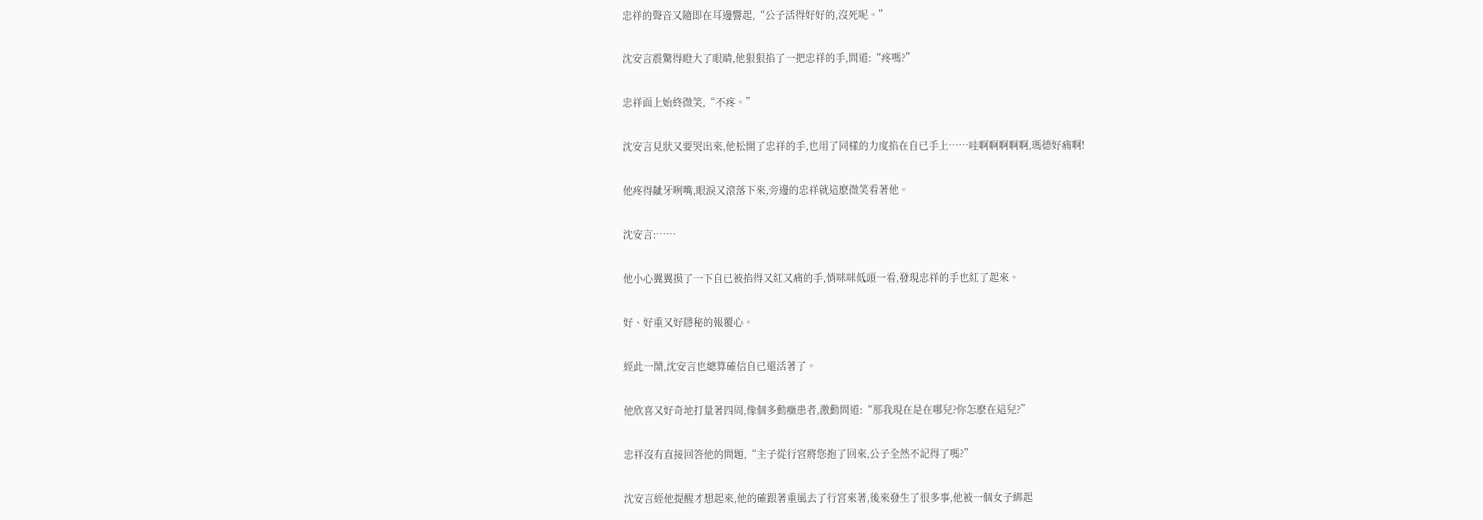忠祥的聲音又隨即在耳邊響起,“公子活得好好的,沒死呢。”

沈安言震驚得瞪大了眼睛,他狠狠掐了一把忠祥的手,問道:“疼嗎?”

忠祥面上始終微笑,“不疼。”

沈安言見狀又要哭出來,他松開了忠祥的手,也用了同樣的力度掐在自已手上……哇啊啊啊啊啊,瑪德好痛啊!

他疼得齜牙咧嘴,眼淚又滾落下來,旁邊的忠祥就這麽微笑看著他。

沈安言:……

他小心翼翼摸了一下自已被掐得又紅又痛的手,悄咪咪低頭一看,發現忠祥的手也紅了起來。

好、好重又好隱秘的報覆心。

經此一鬧,沈安言也總算確信自已還活著了。

他欣喜又好奇地打量著四周,像個多動癥患者,激動問道:“那我現在是在哪兒?你怎麽在這兒?”

忠祥沒有直接回答他的問題,“主子從行宮將您抱了回來,公子全然不記得了嗎?”

沈安言經他提醒才想起來,他的確跟著重風去了行宮來著,後來發生了很多事,他被一個女子綁起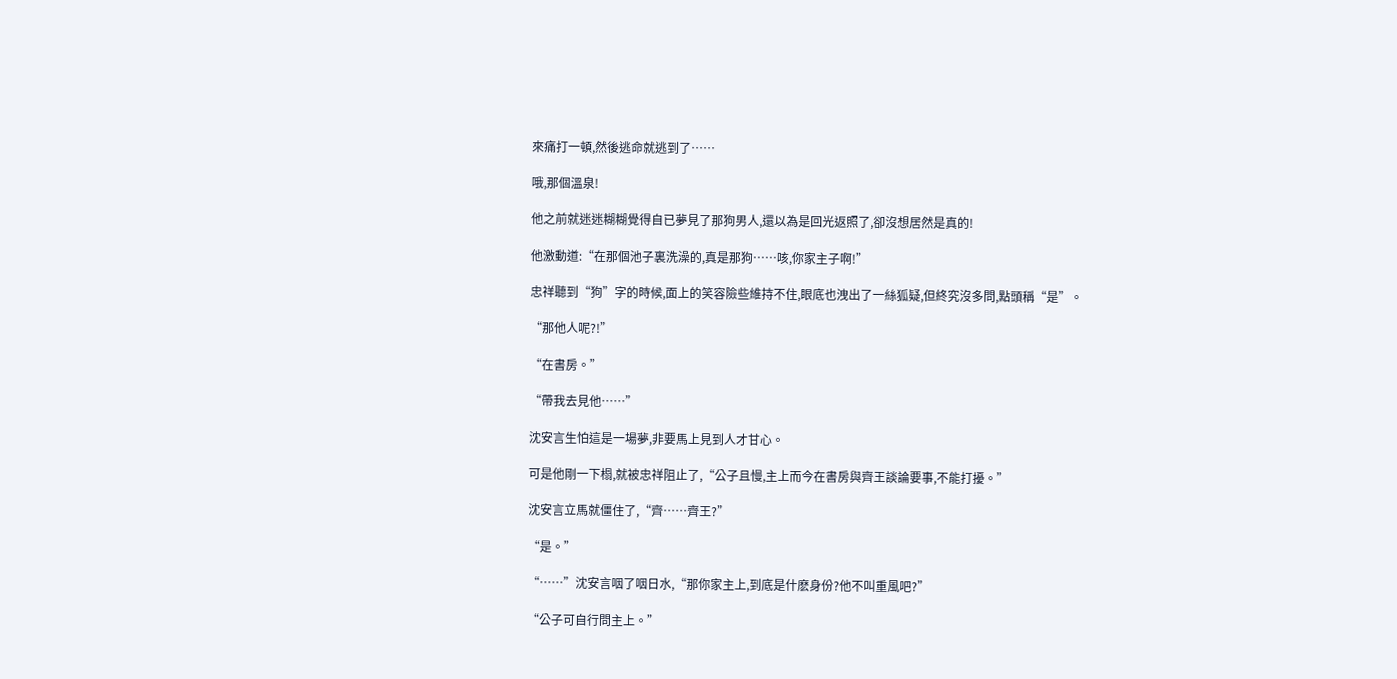來痛打一頓,然後逃命就逃到了……

哦,那個溫泉!

他之前就迷迷糊糊覺得自已夢見了那狗男人,還以為是回光返照了,卻沒想居然是真的!

他激動道:“在那個池子裏洗澡的,真是那狗……咳,你家主子啊!”

忠祥聽到“狗”字的時候,面上的笑容險些維持不住,眼底也洩出了一絲狐疑,但終究沒多問,點頭稱“是”。

“那他人呢?!”

“在書房。”

“帶我去見他……”

沈安言生怕這是一場夢,非要馬上見到人才甘心。

可是他剛一下榻,就被忠祥阻止了,“公子且慢,主上而今在書房與齊王談論要事,不能打擾。”

沈安言立馬就僵住了,“齊……齊王?”

“是。”

“……”沈安言咽了咽日水,“那你家主上,到底是什麽身份?他不叫重風吧?”

“公子可自行問主上。”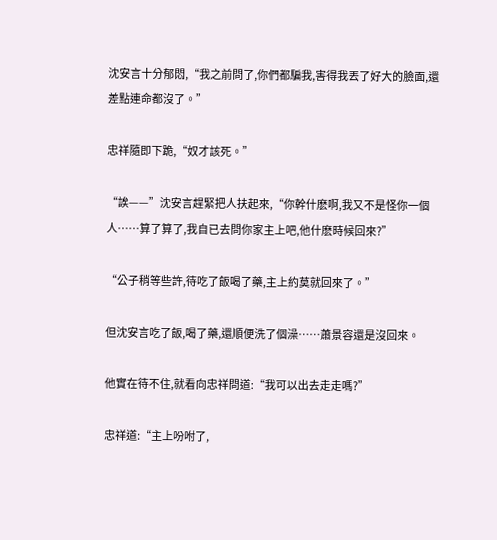沈安言十分郁悶,“我之前問了,你們都騙我,害得我丟了好大的臉面,還差點連命都沒了。”

忠祥隨即下跪,“奴才該死。”

“誒——”沈安言趕緊把人扶起來,“你幹什麽啊,我又不是怪你一個人……算了算了,我自已去問你家主上吧,他什麽時候回來?”

“公子稍等些許,待吃了飯喝了藥,主上約莫就回來了。”

但沈安言吃了飯,喝了藥,還順便洗了個澡……蕭景容還是沒回來。

他實在待不住,就看向忠祥問道:“我可以出去走走嗎?”

忠祥道:“主上吩咐了,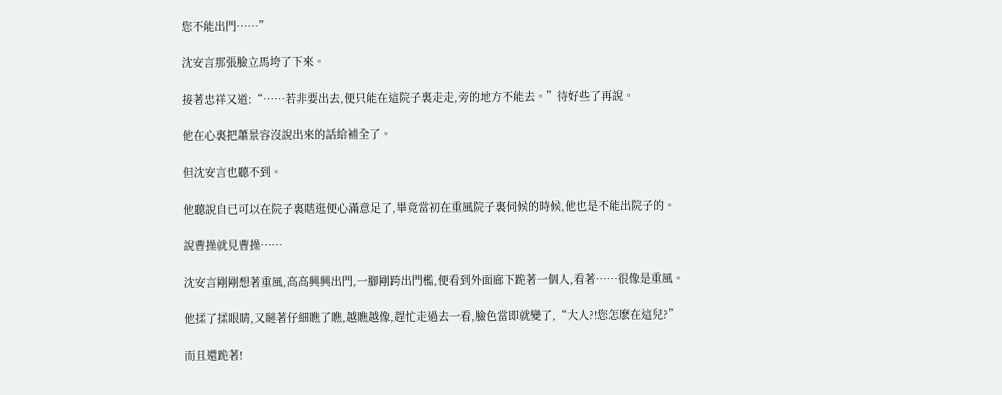您不能出門……”

沈安言那張臉立馬垮了下來。

接著忠祥又道:“……若非要出去,便只能在這院子裏走走,旁的地方不能去。”待好些了再說。

他在心裏把蕭景容沒說出來的話給補全了。

但沈安言也聽不到。

他聽說自已可以在院子裏瞎逛便心滿意足了,畢竟當初在重風院子裏伺候的時候,他也是不能出院子的。

說曹操就見曹操……

沈安言剛剛想著重風,高高興興出門,一腳剛跨出門檻,便看到外面廊下跪著一個人,看著……很像是重風。

他揉了揉眼睛,又瞇著仔細瞧了瞧,越瞧越像,趕忙走過去一看,臉色當即就變了,“大人?!您怎麽在這兒?”

而且還跪著!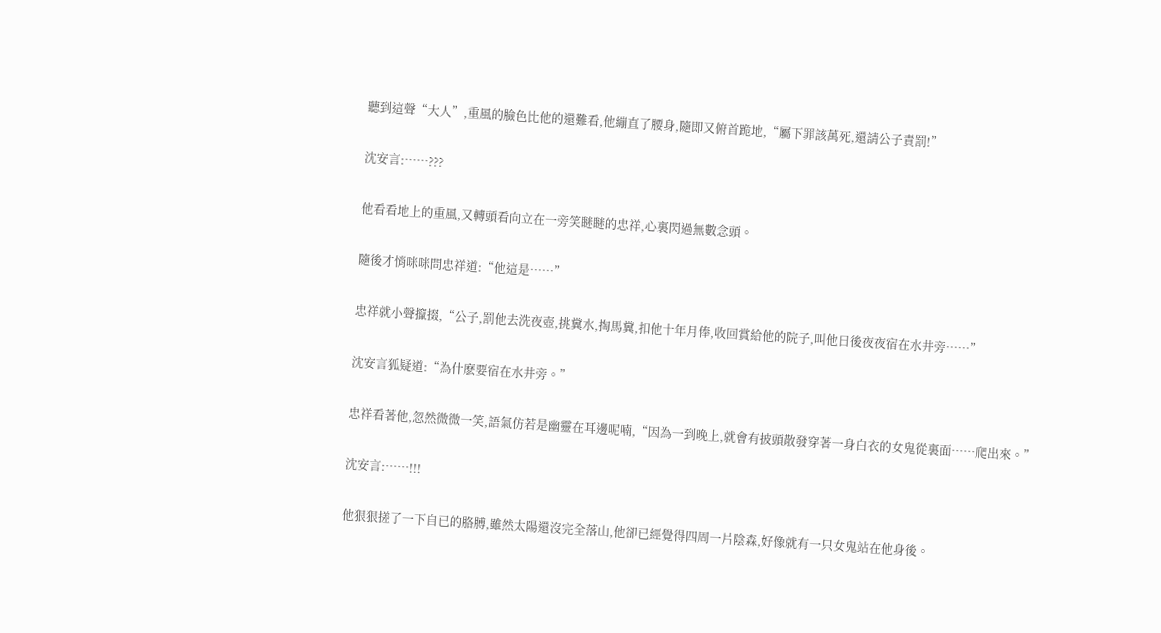聽到這聲“大人”,重風的臉色比他的還難看,他繃直了腰身,隨即又俯首跪地,“屬下罪該萬死,還請公子責罰!”

沈安言:……???

他看看地上的重風,又轉頭看向立在一旁笑瞇瞇的忠祥,心裏閃過無數念頭。

隨後才悄咪咪問忠祥道:“他這是……”

忠祥就小聲攛掇,“公子,罰他去洗夜壺,挑糞水,掏馬糞,扣他十年月俸,收回賞給他的院子,叫他日後夜夜宿在水井旁……”

沈安言狐疑道:“為什麽要宿在水井旁。”

忠祥看著他,忽然微微一笑,語氣仿若是幽靈在耳邊呢喃,“因為一到晚上,就會有披頭散發穿著一身白衣的女鬼從裏面……爬出來。”

沈安言:……!!!

他狠狠搓了一下自已的胳膊,雖然太陽還沒完全落山,他卻已經覺得四周一片陰森,好像就有一只女鬼站在他身後。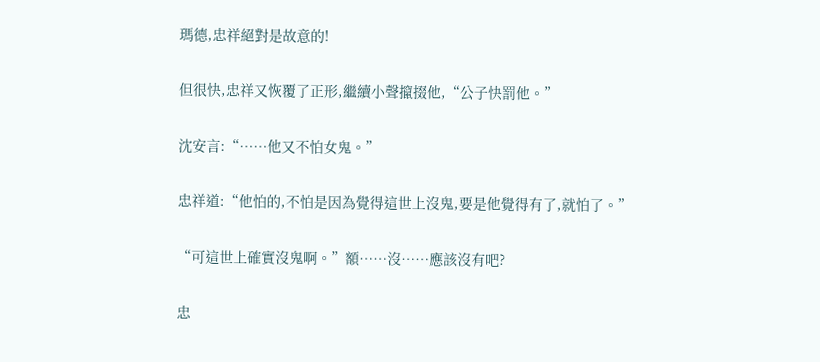瑪德,忠祥絕對是故意的!

但很快,忠祥又恢覆了正形,繼續小聲攛掇他,“公子快罰他。”

沈安言:“……他又不怕女鬼。”

忠祥道:“他怕的,不怕是因為覺得這世上沒鬼,要是他覺得有了,就怕了。”

“可這世上確實沒鬼啊。”額……沒……應該沒有吧?

忠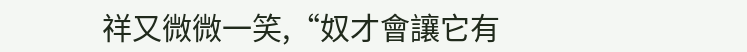祥又微微一笑,“奴才會讓它有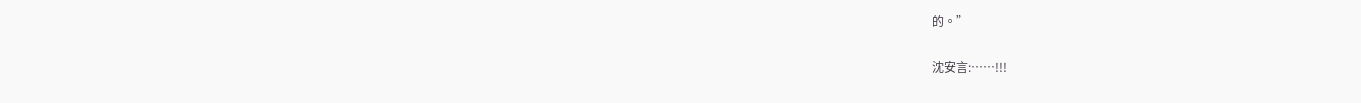的。”

沈安言:……!!!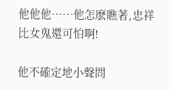他他他……他怎麽瞧著,忠祥比女鬼還可怕啊!

他不確定地小聲問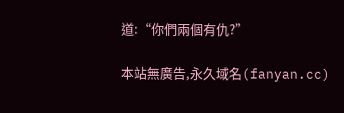道:“你們兩個有仇?”

本站無廣告,永久域名(fanyan.cc)